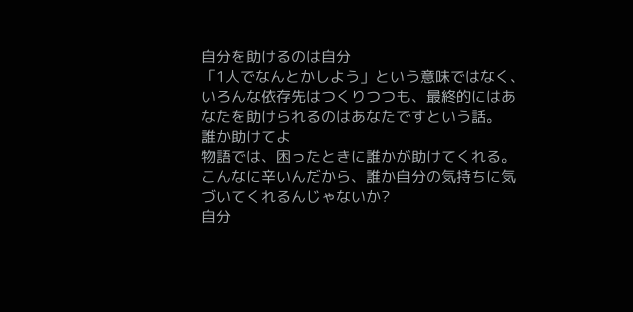自分を助けるのは自分
「1人でなんとかしよう」という意味ではなく、いろんな依存先はつくりつつも、最終的にはあなたを助けられるのはあなたですという話。
誰か助けてよ
物語では、困ったときに誰かが助けてくれる。
こんなに辛いんだから、誰か自分の気持ちに気づいてくれるんじゃないか?
自分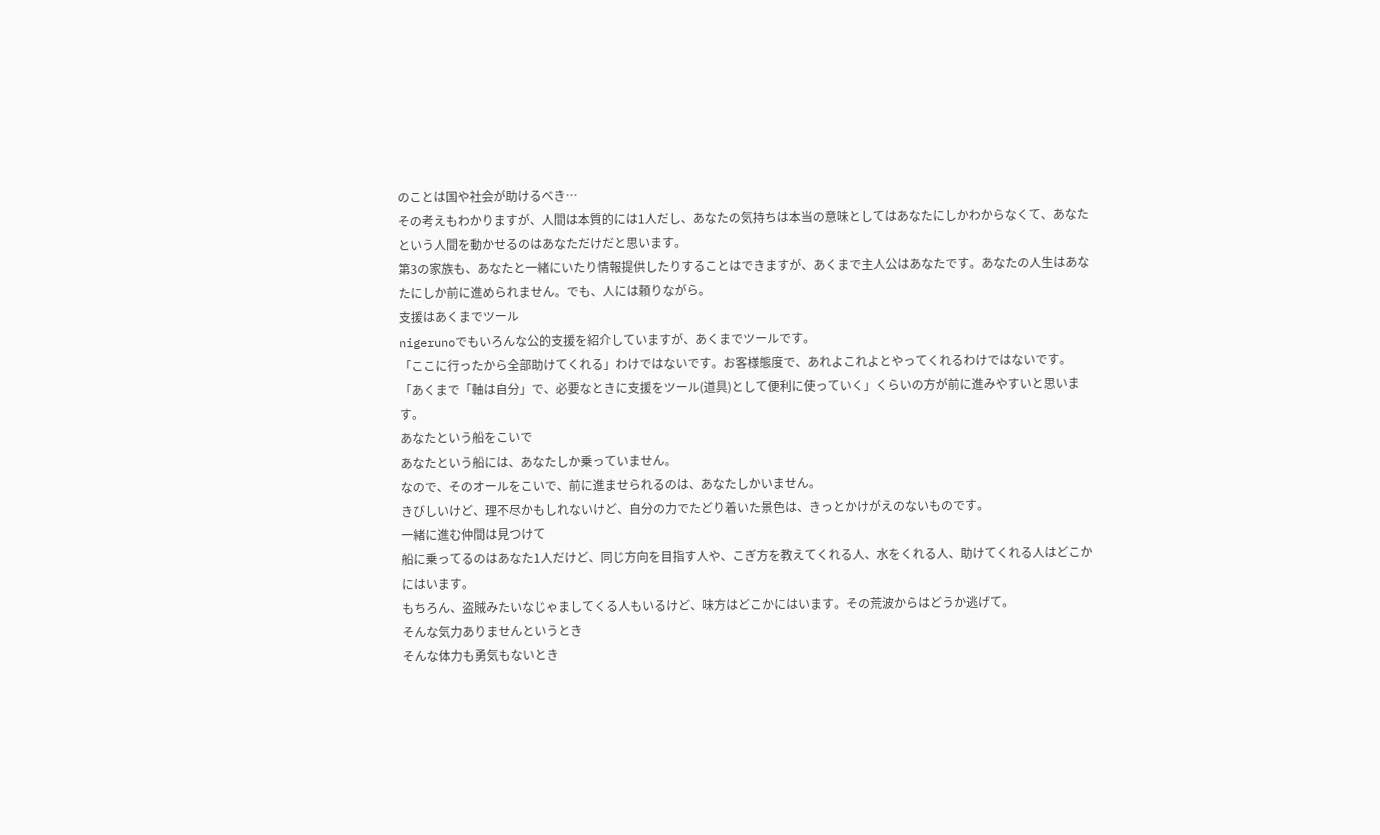のことは国や社会が助けるべき…
その考えもわかりますが、人間は本質的には1人だし、あなたの気持ちは本当の意味としてはあなたにしかわからなくて、あなたという人間を動かせるのはあなただけだと思います。
第3の家族も、あなたと一緒にいたり情報提供したりすることはできますが、あくまで主人公はあなたです。あなたの人生はあなたにしか前に進められません。でも、人には頼りながら。
支援はあくまでツール
nigerunoでもいろんな公的支援を紹介していますが、あくまでツールです。
「ここに行ったから全部助けてくれる」わけではないです。お客様態度で、あれよこれよとやってくれるわけではないです。
「あくまで「軸は自分」で、必要なときに支援をツール(道具)として便利に使っていく」くらいの方が前に進みやすいと思います。
あなたという船をこいで
あなたという船には、あなたしか乗っていません。
なので、そのオールをこいで、前に進ませられるのは、あなたしかいません。
きびしいけど、理不尽かもしれないけど、自分の力でたどり着いた景色は、きっとかけがえのないものです。
一緒に進む仲間は見つけて
船に乗ってるのはあなた1人だけど、同じ方向を目指す人や、こぎ方を教えてくれる人、水をくれる人、助けてくれる人はどこかにはいます。
もちろん、盗賊みたいなじゃましてくる人もいるけど、味方はどこかにはいます。その荒波からはどうか逃げて。
そんな気力ありませんというとき
そんな体力も勇気もないとき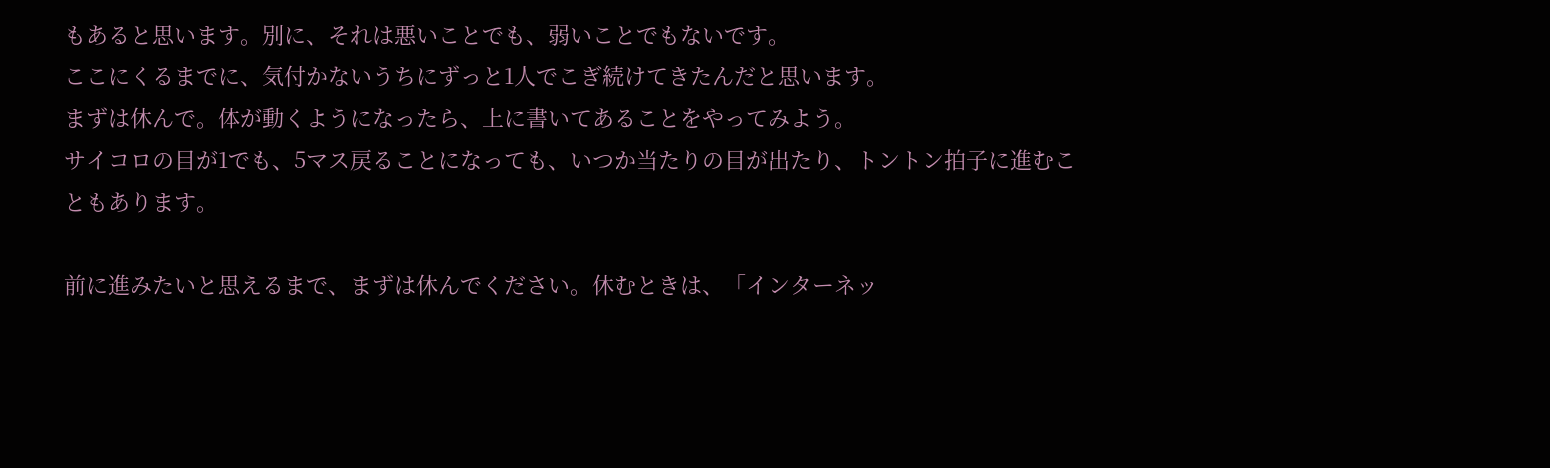もあると思います。別に、それは悪いことでも、弱いことでもないです。
ここにくるまでに、気付かないうちにずっと1人でこぎ続けてきたんだと思います。
まずは休んで。体が動くようになったら、上に書いてあることをやってみよう。
サイコロの目が1でも、5マス戻ることになっても、いつか当たりの目が出たり、トントン拍子に進むこともあります。

前に進みたいと思えるまで、まずは休んでください。休むときは、「インターネッ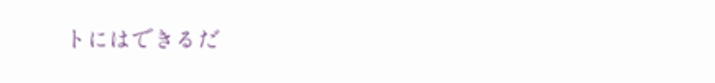トにはできるだ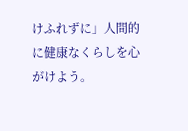けふれずに」人間的に健康なくらしを心がけよう。